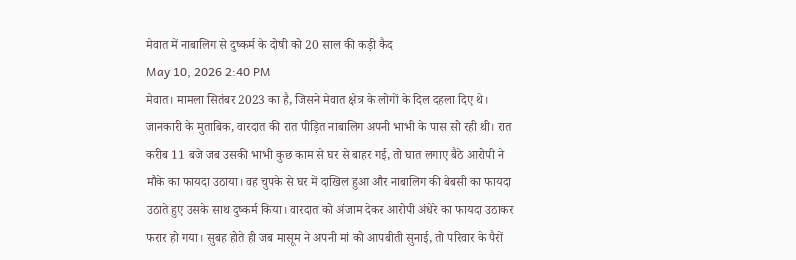मेवात में नाबालिग से दुष्कर्म के दोषी को 20 साल की कड़ी कैद
May 10, 2026 2:40 PM
मेवात। मामला सितंबर 2023 का है, जिसने मेवात क्षेत्र के लोगों के दिल दहला दिए थे। जानकारी के मुताबिक, वारदात की रात पीड़ित नाबालिग अपनी भाभी के पास सो रही थी। रात करीब 11 बजे जब उसकी भाभी कुछ काम से घर से बाहर गई, तो घात लगाए बैठे आरोपी ने मौके का फायदा उठाया। वह चुपके से घर में दाखिल हुआ और नाबालिग की बेबसी का फायदा उठाते हुए उसके साथ दुष्कर्म किया। वारदात को अंजाम देकर आरोपी अंधेरे का फायदा उठाकर फरार हो गया। सुबह होते ही जब मासूम ने अपनी मां को आपबीती सुनाई, तो परिवार के पैरों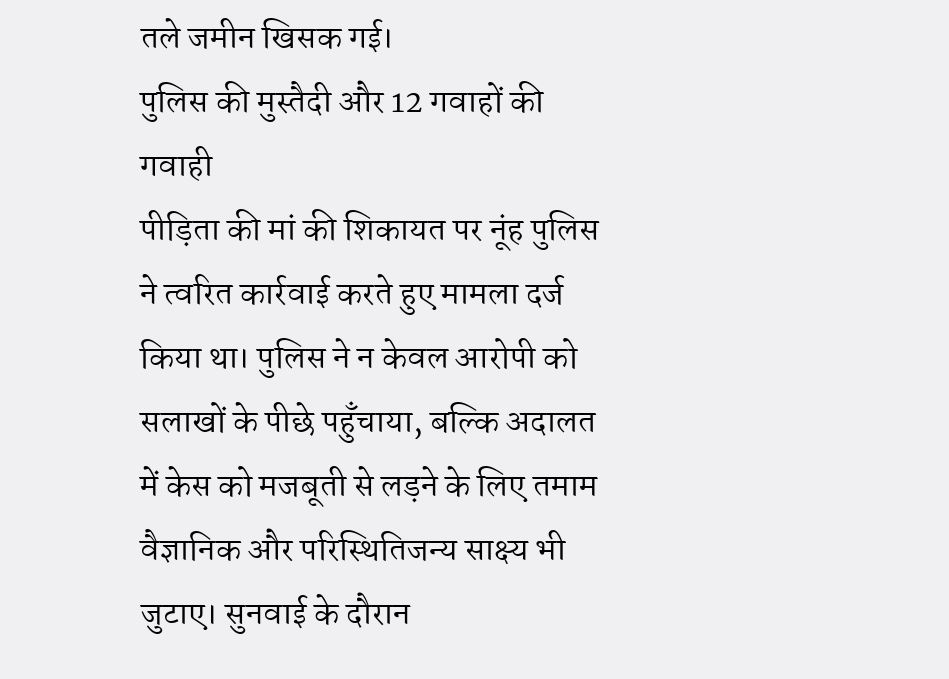तले जमीन खिसक गई।
पुलिस की मुस्तैदी और 12 गवाहों की गवाही
पीड़िता की मां की शिकायत पर नूंह पुलिस ने त्वरित कार्रवाई करते हुए मामला दर्ज किया था। पुलिस ने न केवल आरोपी को सलाखों के पीछे पहुँचाया, बल्कि अदालत में केस को मजबूती से लड़ने के लिए तमाम वैज्ञानिक और परिस्थितिजन्य साक्ष्य भी जुटाए। सुनवाई के दौरान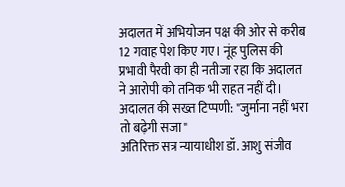अदालत में अभियोजन पक्ष की ओर से करीब 12 गवाह पेश किए गए। नूंह पुलिस की प्रभावी पैरवी का ही नतीजा रहा कि अदालत ने आरोपी को तनिक भी राहत नहीं दी।
अदालत की सख्त टिप्पणी: "जुर्माना नहीं भरा तो बढ़ेगी सजा"
अतिरिक्त सत्र न्यायाधीश डॉ. आशु संजीव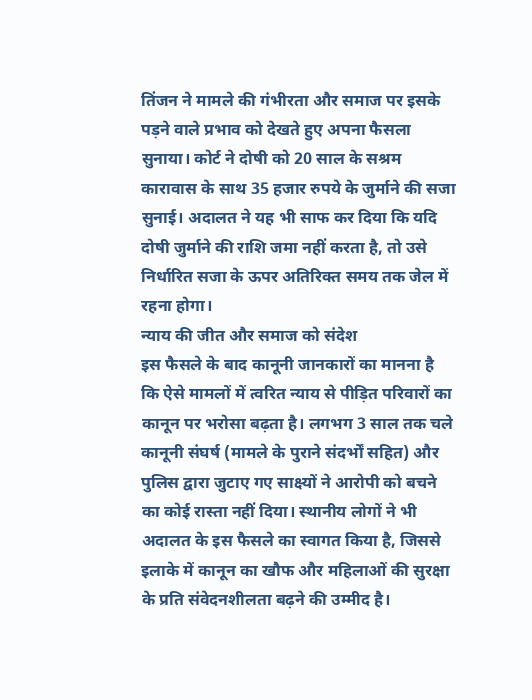तिंजन ने मामले की गंभीरता और समाज पर इसके पड़ने वाले प्रभाव को देखते हुए अपना फैसला सुनाया। कोर्ट ने दोषी को 20 साल के सश्रम कारावास के साथ 35 हजार रुपये के जुर्माने की सजा सुनाई। अदालत ने यह भी साफ कर दिया कि यदि दोषी जुर्माने की राशि जमा नहीं करता है, तो उसे निर्धारित सजा के ऊपर अतिरिक्त समय तक जेल में रहना होगा।
न्याय की जीत और समाज को संदेश
इस फैसले के बाद कानूनी जानकारों का मानना है कि ऐसे मामलों में त्वरित न्याय से पीड़ित परिवारों का कानून पर भरोसा बढ़ता है। लगभग 3 साल तक चले कानूनी संघर्ष (मामले के पुराने संदर्भों सहित) और पुलिस द्वारा जुटाए गए साक्ष्यों ने आरोपी को बचने का कोई रास्ता नहीं दिया। स्थानीय लोगों ने भी अदालत के इस फैसले का स्वागत किया है, जिससे इलाके में कानून का खौफ और महिलाओं की सुरक्षा के प्रति संवेदनशीलता बढ़ने की उम्मीद है।